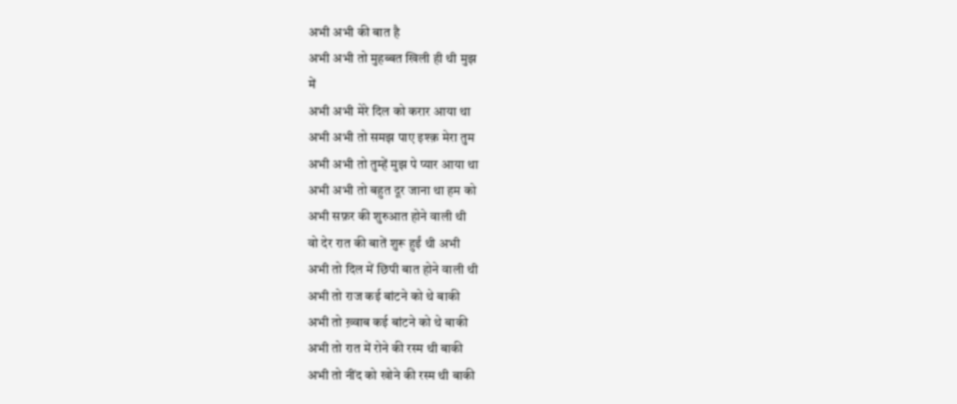अभी अभी की बात है
अभी अभी तो मुहब्बत खिली ही थी मुझ
में
अभी अभी मेरे दिल को करार आया था
अभी अभी तो समझ पाए इश्क़ मेरा तुम
अभी अभी तो तुम्हें मुझ पे प्यार आया था
अभी अभी तो बहुत दूर जाना था हम को
अभी सफ़र की शुरुआत होने वाली थी
वो देर रात की बातें शुरू हुईं थी अभी
अभी तो दिल में छिपी बात होने वाली थी
अभी तो राज कई बांटने को थे बाकी
अभी तो ख़्वाब कई बांटने को थे बाकी
अभी तो रात में रोने की रस्म थी बाकी
अभी तो नींद को खोने की रस्म थी बाकी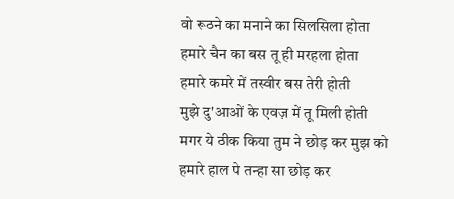वो रूठने का मनाने का सिलसिला होता
हमारे चैन का बस तू ही मरहला होता
हमारे कमरे में तस्वीर बस तेरी होती
मुझे दु'आओं के एवज़ में तू मिली होती
मगर ये ठीक किया तुम ने छोड़ कर मुझ को
हमारे हाल पे तन्हा सा छोड़ कर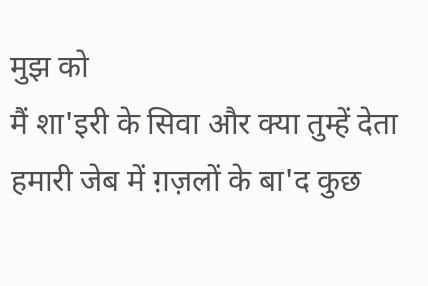मुझ को
मैं शा'इरी के सिवा और क्या तुम्हें देता
हमारी जेब में ग़ज़लों के बा'द कुछ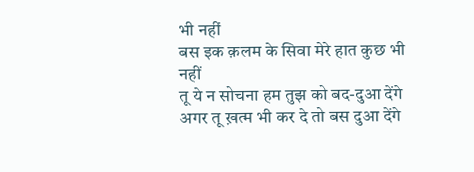भी नहीं
बस इक क़लम के सिवा मेरे हात कुछ भी नहीं
तू ये न सोचना हम तुझ को बद-दुआ देंगे
अगर तू ख़त्म भी कर दे तो बस दुआ देंगे